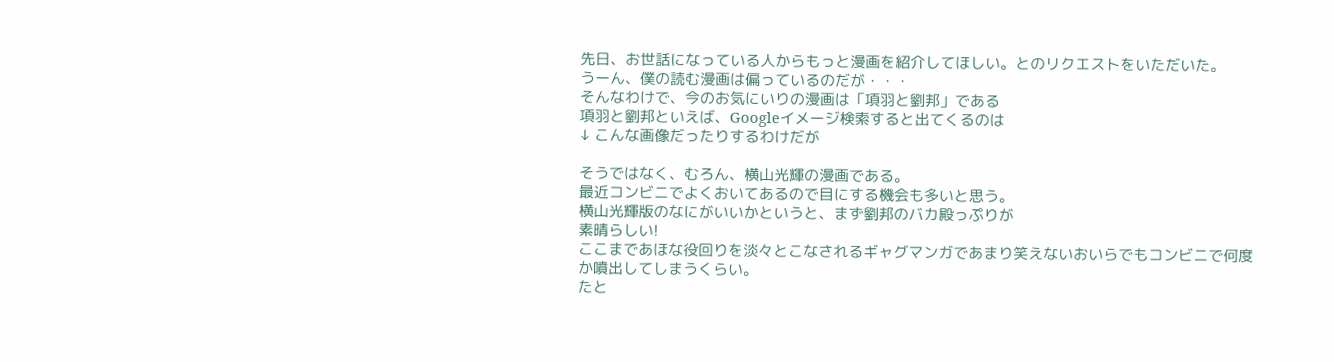先日、お世話になっている人からもっと漫画を紹介してほしい。とのリクエストをいただいた。
うーん、僕の読む漫画は偏っているのだが・・・
そんなわけで、今のお気にいりの漫画は「項羽と劉邦」である
項羽と劉邦といえば、Googleイメージ検索すると出てくるのは
↓ こんな画像だったりするわけだが

そうではなく、むろん、横山光輝の漫画である。
最近コンビニでよくおいてあるので目にする機会も多いと思う。
横山光輝版のなにがいいかというと、まず劉邦のバカ殿っぷりが
素晴らしい!
ここまであほな役回りを淡々とこなされるギャグマンガであまり笑えないおいらでもコンビニで何度か噴出してしまうくらい。
たと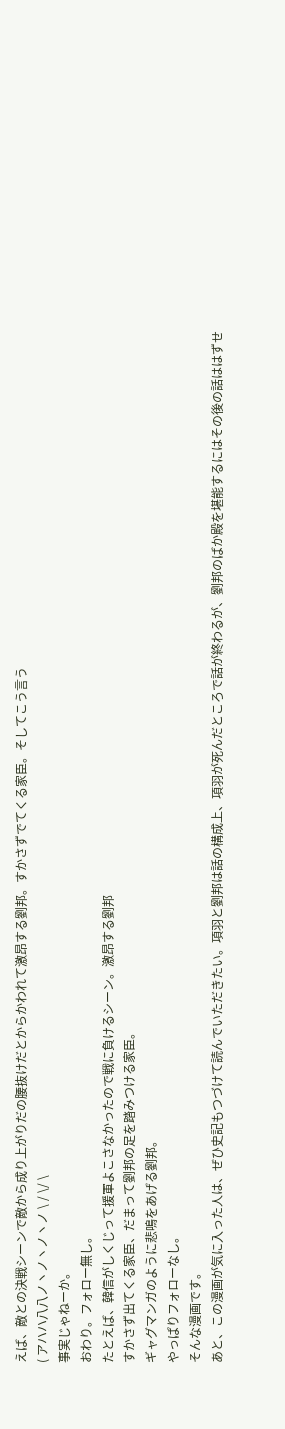えば、敵との決戦シーンで敵から成り上がりだの腰抜けだとからかわれて激昂する劉邦。すかさずでてくる家臣。そしてこう言う
( アハハ八八ノヽノヽノヽノ \ / \/ \
事実じゃねーか。
おわり。フォロー無し。
たとえば、韓信がしくじって援軍よこさなかったので戦に負けるシーン。激昂する劉邦
すかさず出てくる家臣、だまって劉邦の足を踏みつける家臣。
ギャグマンガのように悲鳴をあげる劉邦。
やっぱりフォローなし。
そんな漫画です。
あと、この漫画が気に入った人は、ぜひ史記もつづけて読んでいただきたい。項羽と劉邦は話の構成上、項羽が死んだところで話が終わるが、劉邦のばか殿を堪能するにはその後の話ははずせ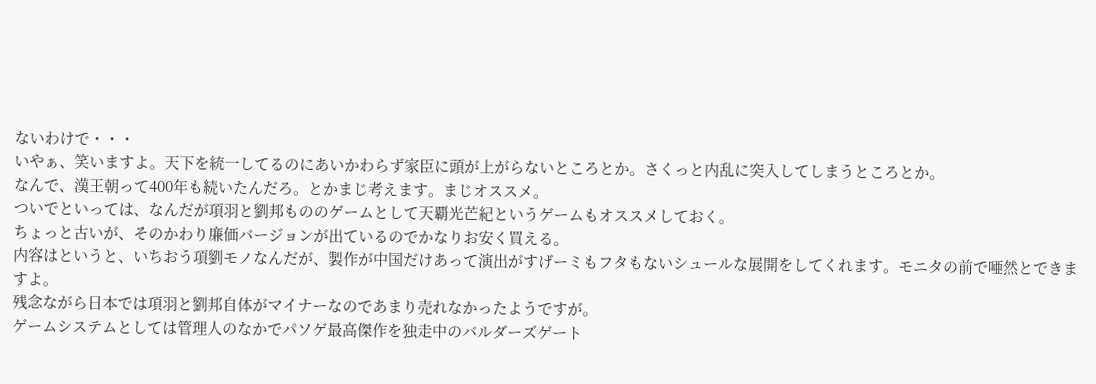ないわけで・・・
いやぁ、笑いますよ。天下を統一してるのにあいかわらず家臣に頭が上がらないところとか。さくっと内乱に突入してしまうところとか。
なんで、漢王朝って400年も続いたんだろ。とかまじ考えます。まじオススメ。
ついでといっては、なんだが項羽と劉邦もののゲームとして天覇光芒紀というゲームもオススメしておく。
ちょっと古いが、そのかわり廉価バージョンが出ているのでかなりお安く買える。
内容はというと、いちおう項劉モノなんだが、製作が中国だけあって演出がすげーミもフタもないシュールな展開をしてくれます。モニタの前で唖然とできますよ。
残念ながら日本では項羽と劉邦自体がマイナーなのであまり売れなかったようですが。
ゲームシステムとしては管理人のなかでパソゲ最高傑作を独走中のバルダーズゲート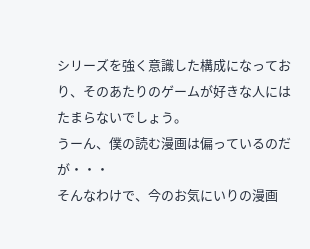シリーズを強く意識した構成になっており、そのあたりのゲームが好きな人にはたまらないでしょう。
うーん、僕の読む漫画は偏っているのだが・・・
そんなわけで、今のお気にいりの漫画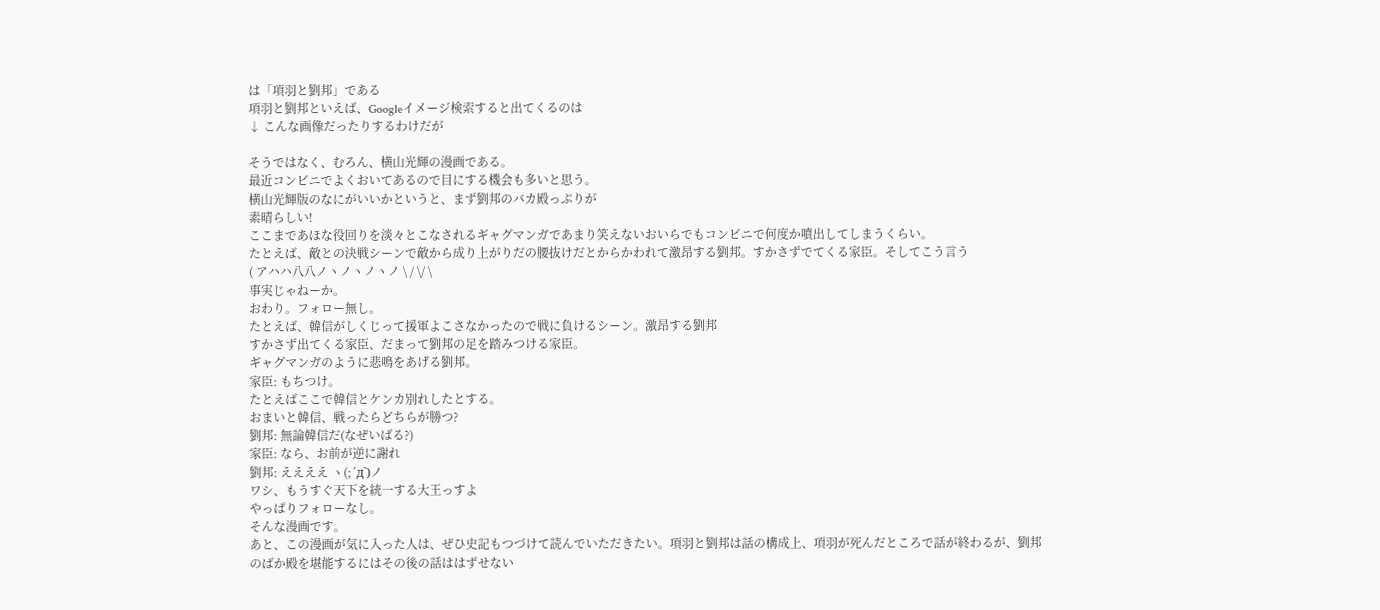は「項羽と劉邦」である
項羽と劉邦といえば、Googleイメージ検索すると出てくるのは
↓ こんな画像だったりするわけだが

そうではなく、むろん、横山光輝の漫画である。
最近コンビニでよくおいてあるので目にする機会も多いと思う。
横山光輝版のなにがいいかというと、まず劉邦のバカ殿っぷりが
素晴らしい!
ここまであほな役回りを淡々とこなされるギャグマンガであまり笑えないおいらでもコンビニで何度か噴出してしまうくらい。
たとえば、敵との決戦シーンで敵から成り上がりだの腰抜けだとからかわれて激昂する劉邦。すかさずでてくる家臣。そしてこう言う
( アハハ八八ノヽノヽノヽノ \ / \/ \
事実じゃねーか。
おわり。フォロー無し。
たとえば、韓信がしくじって援軍よこさなかったので戦に負けるシーン。激昂する劉邦
すかさず出てくる家臣、だまって劉邦の足を踏みつける家臣。
ギャグマンガのように悲鳴をあげる劉邦。
家臣: もちつけ。
たとえばここで韓信とケンカ別れしたとする。
おまいと韓信、戦ったらどちらが勝つ?
劉邦: 無論韓信だ(なぜいばる?)
家臣: なら、お前が逆に謝れ
劉邦: ええええ ヽ(;´д`)ノ
ワシ、もうすぐ天下を統一する大王っすよ
やっぱりフォローなし。
そんな漫画です。
あと、この漫画が気に入った人は、ぜひ史記もつづけて読んでいただきたい。項羽と劉邦は話の構成上、項羽が死んだところで話が終わるが、劉邦のばか殿を堪能するにはその後の話ははずせない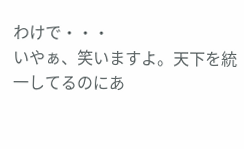わけで・・・
いやぁ、笑いますよ。天下を統一してるのにあ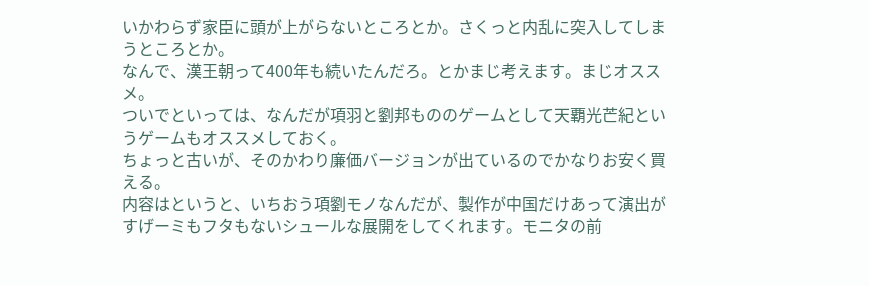いかわらず家臣に頭が上がらないところとか。さくっと内乱に突入してしまうところとか。
なんで、漢王朝って400年も続いたんだろ。とかまじ考えます。まじオススメ。
ついでといっては、なんだが項羽と劉邦もののゲームとして天覇光芒紀というゲームもオススメしておく。
ちょっと古いが、そのかわり廉価バージョンが出ているのでかなりお安く買える。
内容はというと、いちおう項劉モノなんだが、製作が中国だけあって演出がすげーミもフタもないシュールな展開をしてくれます。モニタの前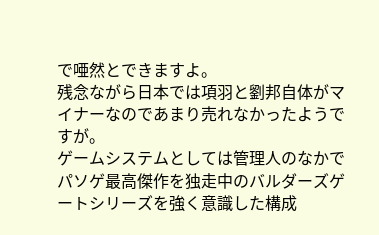で唖然とできますよ。
残念ながら日本では項羽と劉邦自体がマイナーなのであまり売れなかったようですが。
ゲームシステムとしては管理人のなかでパソゲ最高傑作を独走中のバルダーズゲートシリーズを強く意識した構成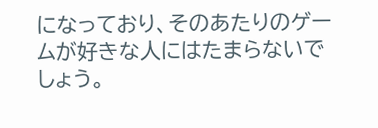になっており、そのあたりのゲームが好きな人にはたまらないでしょう。